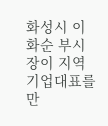화성시 이화순 부시장이 지역 기업대표를 만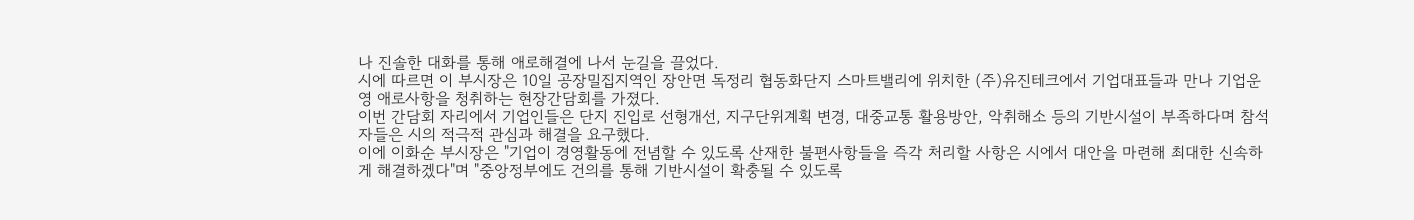나 진솔한 대화를 통해 애로해결에 나서 눈길을 끌었다.
시에 따르면 이 부시장은 10일 공장밀집지역인 장안면 독정리 협동화단지 스마트밸리에 위치한 (주)유진테크에서 기업대표들과 만나 기업운영 애로사항을 청취하는 현장간담회를 가졌다.
이번 간담회 자리에서 기업인들은 단지 진입로 선형개선, 지구단위계획 변경, 대중교통 활용방안, 악취해소 등의 기반시설이 부족하다며 참석자들은 시의 적극적 관심과 해결을 요구했다.
이에 이화순 부시장은 "기업이 경영활동에 전념할 수 있도록 산재한 불편사항들을 즉각 처리할 사항은 시에서 대안을 마련해 최대한 신속하게 해결하겠다"며 "중앙정부에도 건의를 통해 기반시설이 확충될 수 있도록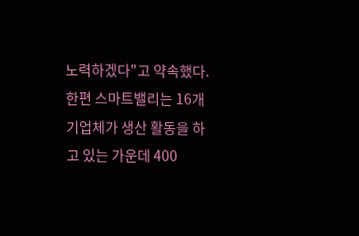노력하겠다"고 약속했다.
한편 스마트밸리는 16개 기업체가 생산 활동을 하고 있는 가운데 400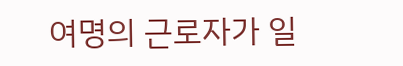여명의 근로자가 일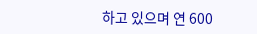하고 있으며 연 600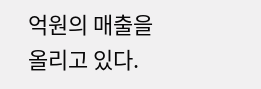억원의 매출을 올리고 있다.